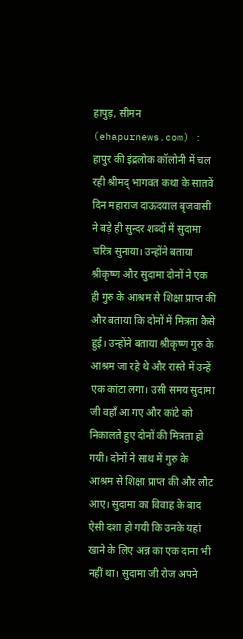हापुड़, सीमन (ehapurnews.com) : हापुर की इंद्रलोक कॉलोनी में चल रही श्रीमद् भागवत कथा के सातवें दिन महाराज दाऊदयाल बृजवासी ने बड़े ही सुन्दर शब्दों में सुदामा चरित्र सुनाया। उन्होंने बताया श्रीकृष्ण और सुदामा दोनों ने एक ही गुरु के आश्रम से शिक्षा प्राप्त की और बताया कि दोनों में मित्रता कैसे हुई। उन्होंने बताया श्रीकृष्ण गुरु के आश्रम जा रहे थे और रास्ते में उन्हें एक कांटा लगा। उसी समय सुदामा जी वहॉं आ गए और कांटे को निकालते हुए दोनों की मित्रता हो गयी। दोनों ने साथ में गुरु के आश्रम से शिक्षा प्राप्त की और लौट आए। सुदामा का विवाह के बाद ऐसी दशा हो गयी कि उनके यहां खाने के लिए अन्न का एक दाना भी नहीं था। सुदामा जी रोज अपने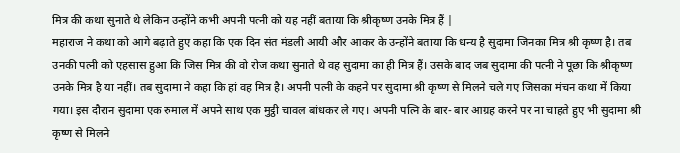मित्र की कथा सुनाते थे लेकिन उन्होंने कभी अपनी पत्नी को यह नहीं बताया कि श्रीकृष्ण उनके मित्र हैं |
महाराज ने कथा को आगे बढ़ाते हुए कहा कि एक दिन संत मंडली आयी और आकर के उन्होंने बताया कि धन्य है सुदामा जिनका मित्र श्री कृष्ण है। तब उनकी पत्नी को एहसास हुआ कि जिस मित्र की वो रोज कथा सुनाते थे वह सुदामा का ही मित्र हैं। उसके बाद जब सुदामा की पत्नी ने पूछा कि श्रीकृष्ण उनके मित्र है या नहीं। तब सुदामा ने कहा कि हां वह मित्र है। अपनी पत्नी के कहने पर सुदामा श्री कृष्ण से मिलने चले गए जिसका मंचन कथा में किया गया। इस दौरान सुदामा एक रुमाल में अपने साथ एक मुट्ठी चावल बांधकर ले गए। अपनी पत्नि के बार- बार आग्रह करने पर ना चाहते हुए भी सुदामा श्री कृष्ण से मिलने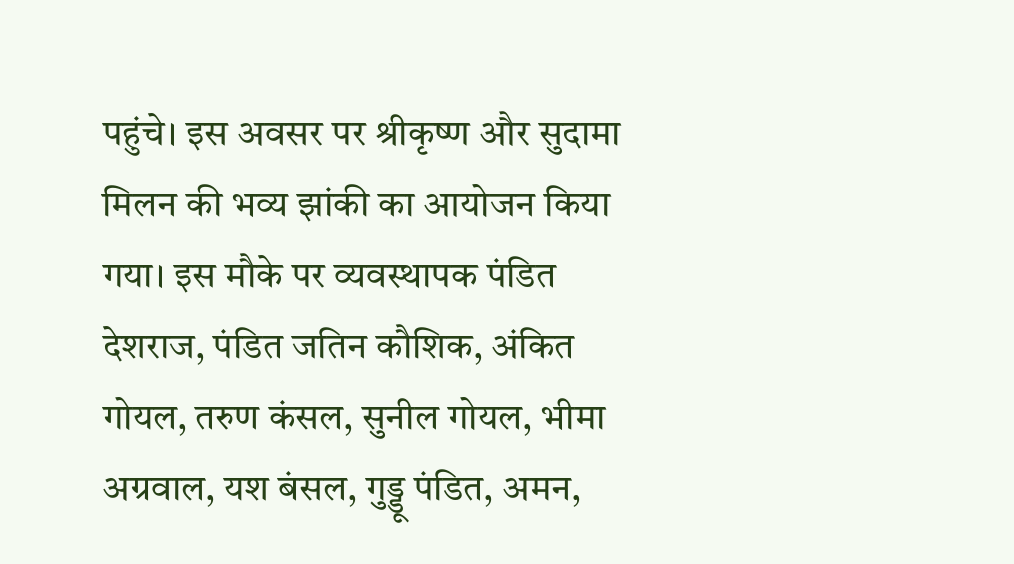पहुंचे। इस अवसर पर श्रीकृष्ण और सुदामा मिलन की भव्य झांकी का आयोजन किया गया। इस मौके पर व्यवस्थापक पंडित देशराज, पंडित जतिन कौशिक, अंकित गोयल, तरुण कंसल, सुनील गोयल, भीमा अग्रवाल, यश बंसल, गुड्डू पंडित, अमन,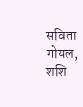सविता गोयल, शशि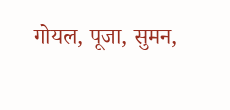गोयल, पूजा, सुमन,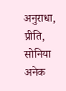अनुराधा, प्रीति, सोनिया अनेक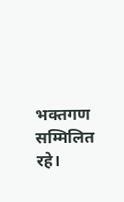भक्तगण सम्मिलित रहे।